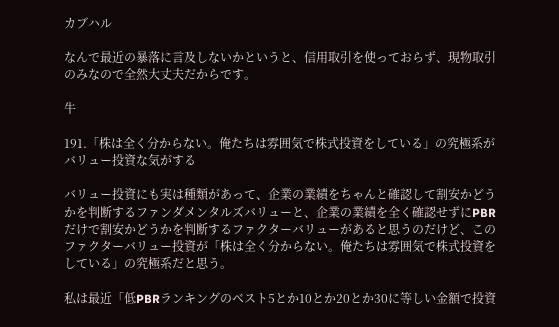カブハル

なんで最近の暴落に言及しないかというと、信用取引を使っておらず、現物取引のみなので全然大丈夫だからです。

牛

191.「株は全く分からない。俺たちは雰囲気で株式投資をしている」の究極系がバリュー投資な気がする

バリュー投資にも実は種類があって、企業の業績をちゃんと確認して割安かどうかを判断するファンダメンタルズバリューと、企業の業績を全く確認せずにPBRだけで割安かどうかを判断するファクターバリューがあると思うのだけど、このファクターバリュー投資が「株は全く分からない。俺たちは雰囲気で株式投資をしている」の究極系だと思う。

私は最近「低PBRランキングのベスト5とか10とか20とか30に等しい金額で投資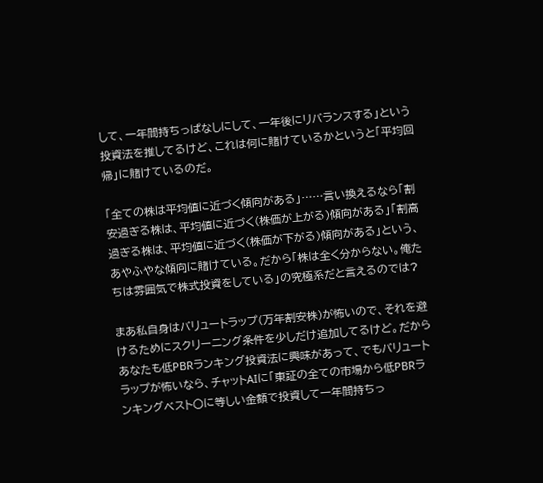して、一年間持ちっぱなしにして、一年後にリバランスする」という投資法を推してるけど、これは何に賭けているかというと「平均回帰」に賭けているのだ。

「全ての株は平均値に近づく傾向がある」……言い換えるなら「割安過ぎる株は、平均値に近づく(株価が上がる)傾向がある」「割高過ぎる株は、平均値に近づく(株価が下がる)傾向がある」という、あやふやな傾向に賭けている。だから「株は全く分からない。俺たちは雰囲気で株式投資をしている」の究極系だと言えるのでは?

まあ私自身はバリュートラップ(万年割安株)が怖いので、それを避けるためにスクリーニング条件を少しだけ追加してるけど。だからあなたも低PBRランキング投資法に興味があって、でもバリュートラップが怖いなら、チャットAIに「東証の全ての市場から低PBRランキングベスト〇に等しい金額で投資して一年間持ちっ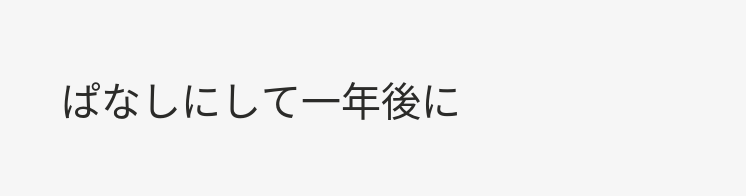ぱなしにして一年後に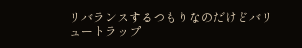リバランスするつもりなのだけどバリュートラップ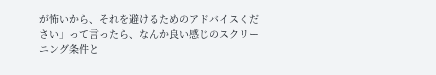が怖いから、それを避けるためのアドバイスください」って言ったら、なんか良い感じのスクリーニング条件と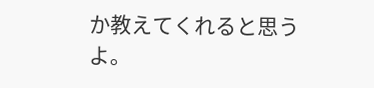か教えてくれると思うよ。